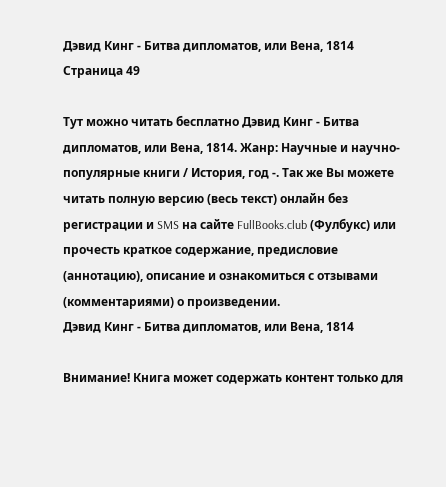Дэвид Кинг - Битва дипломатов, или Вена, 1814 Страница 49

Тут можно читать бесплатно Дэвид Кинг - Битва дипломатов, или Вена, 1814. Жанр: Научные и научно-популярные книги / История, год -. Так же Вы можете читать полную версию (весь текст) онлайн без регистрации и SMS на сайте FullBooks.club (Фулбукс) или прочесть краткое содержание, предисловие (аннотацию), описание и ознакомиться с отзывами (комментариями) о произведении.
Дэвид Кинг - Битва дипломатов, или Вена, 1814

Внимание! Книга может содержать контент только для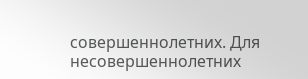совершеннолетних. Для несовершеннолетних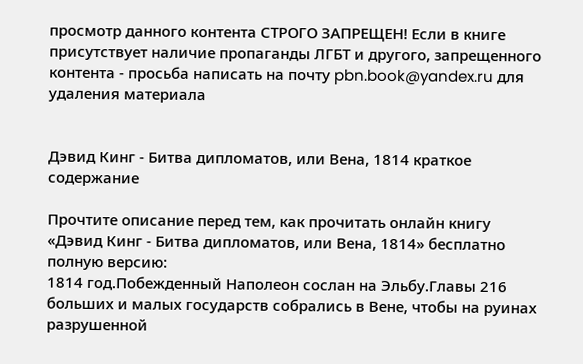просмотр данного контента СТРОГО ЗАПРЕЩЕН! Если в книге присутствует наличие пропаганды ЛГБТ и другого, запрещенного контента - просьба написать на почту pbn.book@yandex.ru для удаления материала


Дэвид Кинг - Битва дипломатов, или Вена, 1814 краткое содержание

Прочтите описание перед тем, как прочитать онлайн книгу «Дэвид Кинг - Битва дипломатов, или Вена, 1814» бесплатно полную версию:
1814 год.Побежденный Наполеон сослан на Эльбу.Главы 216 больших и малых государств собрались в Вене, чтобы на руинах разрушенной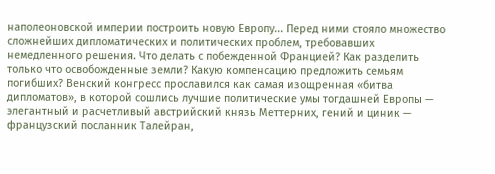наполеоновской империи построить новую Европу... Перед ними стояло множество сложнейших дипломатических и политических проблем, требовавших немедленного решения. Что делать с побежденной Францией? Как разделить только что освобожденные земли? Какую компенсацию предложить семьям погибших? Венский конгресс прославился как самая изощренная «битва дипломатов», в которой сошлись лучшие политические умы тогдашней Европы — элегантный и расчетливый австрийский князь Меттерних, гений и циник — французский посланник Талейран,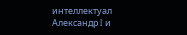интеллектуал Александр I и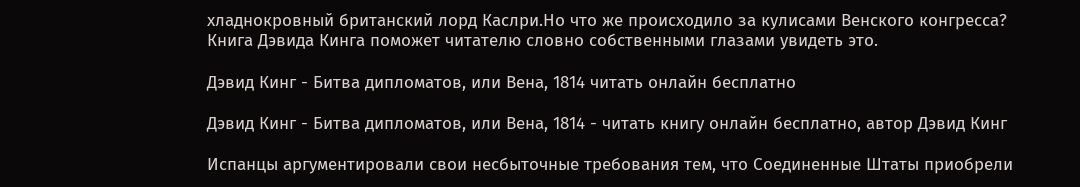хладнокровный британский лорд Каслри.Но что же происходило за кулисами Венского конгресса? Книга Дэвида Кинга поможет читателю словно собственными глазами увидеть это.

Дэвид Кинг - Битва дипломатов, или Вена, 1814 читать онлайн бесплатно

Дэвид Кинг - Битва дипломатов, или Вена, 1814 - читать книгу онлайн бесплатно, автор Дэвид Кинг

Испанцы аргументировали свои несбыточные требования тем, что Соединенные Штаты приобрели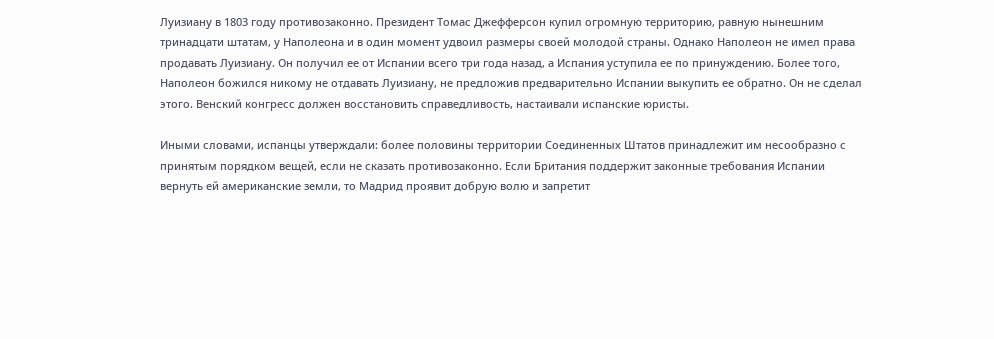Луизиану в 1803 году противозаконно. Президент Томас Джефферсон купил огромную территорию, равную нынешним тринадцати штатам, у Наполеона и в один момент удвоил размеры своей молодой страны. Однако Наполеон не имел права продавать Луизиану. Он получил ее от Испании всего три года назад, а Испания уступила ее по принуждению. Более того, Наполеон божился никому не отдавать Луизиану, не предложив предварительно Испании выкупить ее обратно. Он не сделал этого. Венский конгресс должен восстановить справедливость, настаивали испанские юристы.

Иными словами, испанцы утверждали: более половины территории Соединенных Штатов принадлежит им несообразно с принятым порядком вещей, если не сказать противозаконно. Если Британия поддержит законные требования Испании вернуть ей американские земли, то Мадрид проявит добрую волю и запретит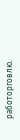работорговлю.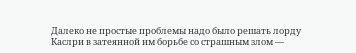Далеко не простые проблемы надо было решать лорду Каслри в затеянной им борьбе со страшным злом —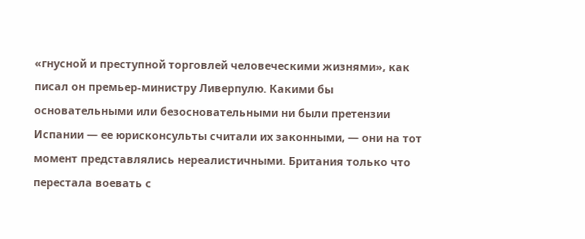«гнусной и преступной торговлей человеческими жизнями», как писал он премьер-министру Ливерпулю. Какими бы основательными или безосновательными ни были претензии Испании — ее юрисконсульты считали их законными, — они на тот момент представлялись нереалистичными. Британия только что перестала воевать с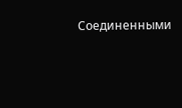Соединенными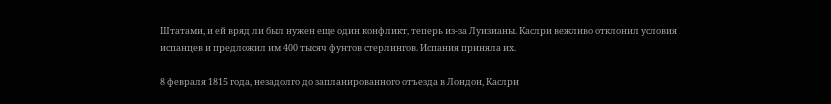Штатами, и ей вряд ли был нужен еще один конфликт, теперь из-за Луизианы. Каслри вежливо отклонил условия испанцев и предложил им 400 тысяч фунтов стерлингов. Испания приняла их.

8 февраля 1815 года, незадолго до запланированного отъезда в Лондон, Каслри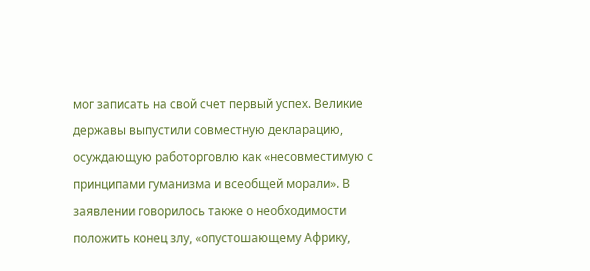мог записать на свой счет первый успех. Великие державы выпустили совместную декларацию, осуждающую работорговлю как «несовместимую с принципами гуманизма и всеобщей морали». В заявлении говорилось также о необходимости положить конец злу, «опустошающему Африку,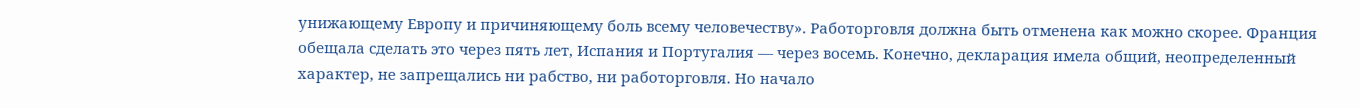унижающему Европу и причиняющему боль всему человечеству». Работорговля должна быть отменена как можно скорее. Франция обещала сделать это через пять лет, Испания и Португалия — через восемь. Конечно, декларация имела общий, неопределенный характер, не запрещались ни рабство, ни работорговля. Но начало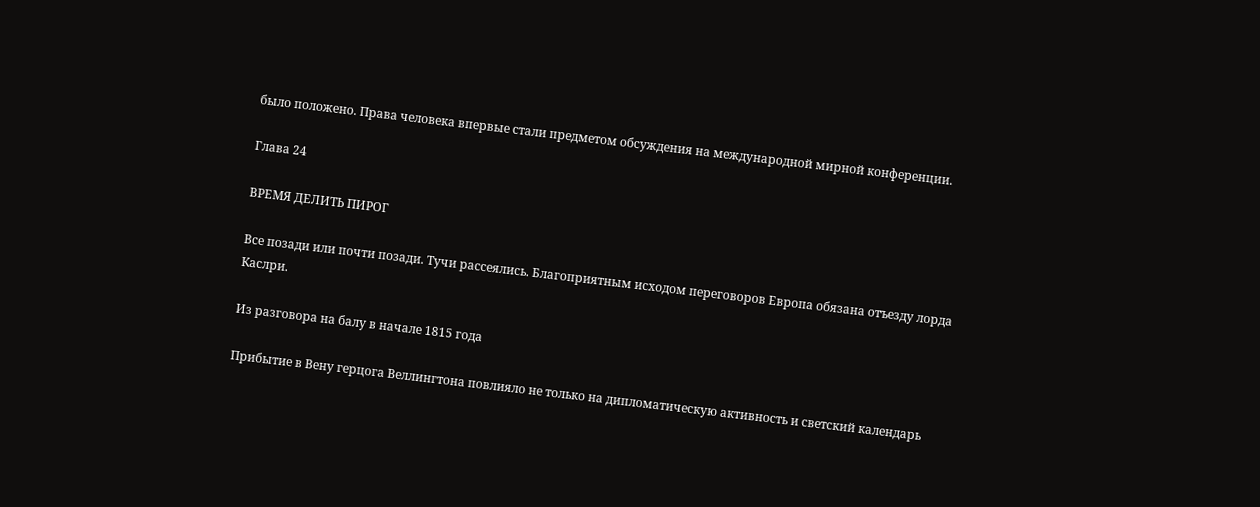было положено. Права человека впервые стали предметом обсуждения на международной мирной конференции.

Глава 24

ВРЕМЯ ДЕЛИТЬ ПИРОГ

Все позади или почти позади. Тучи рассеялись. Благоприятным исходом переговоров Европа обязана отъезду лорда Каслри.

Из разговора на балу в начале 1815 года

Прибытие в Вену герцога Веллингтона повлияло не только на дипломатическую активность и светский календарь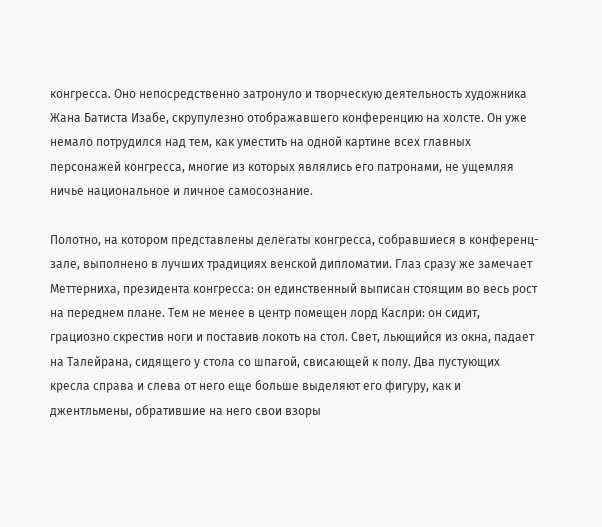конгресса. Оно непосредственно затронуло и творческую деятельность художника Жана Батиста Изабе, скрупулезно отображавшего конференцию на холсте. Он уже немало потрудился над тем, как уместить на одной картине всех главных персонажей конгресса, многие из которых являлись его патронами, не ущемляя ничье национальное и личное самосознание.

Полотно, на котором представлены делегаты конгресса, собравшиеся в конференц-зале, выполнено в лучших традициях венской дипломатии. Глаз сразу же замечает Меттерниха, президента конгресса: он единственный выписан стоящим во весь рост на переднем плане. Тем не менее в центр помещен лорд Каслри: он сидит, грациозно скрестив ноги и поставив локоть на стол. Свет, льющийся из окна, падает на Талейрана, сидящего у стола со шпагой, свисающей к полу. Два пустующих кресла справа и слева от него еще больше выделяют его фигуру, как и джентльмены, обратившие на него свои взоры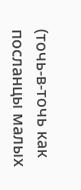(точь-в-точь как посланцы малых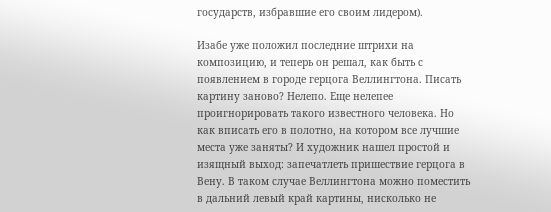государств, избравшие его своим лидером).

Изабе уже положил последние штрихи на композицию, и теперь он решал, как быть с появлением в городе герцога Веллингтона. Писать картину заново? Нелепо. Еще нелепее проигнорировать такого известного человека. Но как вписать его в полотно, на котором все лучшие места уже заняты? И художник нашел простой и изящный выход: запечатлеть пришествие герцога в Вену. В таком случае Веллингтона можно поместить в дальний левый край картины, нисколько не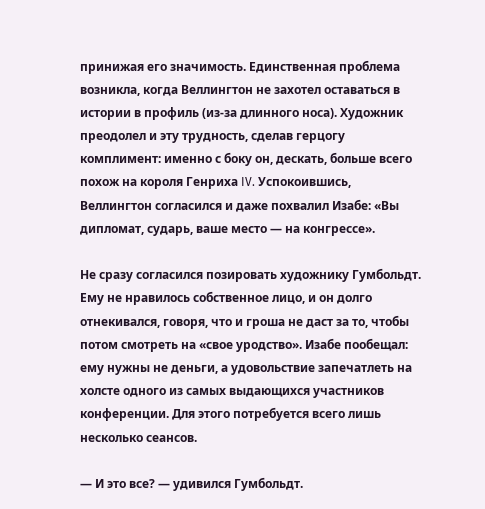принижая его значимость. Единственная проблема возникла, когда Веллингтон не захотел оставаться в истории в профиль (из-за длинного носа). Художник преодолел и эту трудность, сделав герцогу комплимент: именно с боку он, дескать, больше всего похож на короля Генриха IV. Успокоившись, Веллингтон согласился и даже похвалил Изабе: «Вы дипломат, сударь, ваше место — на конгрессе».

Не сразу согласился позировать художнику Гумбольдт. Ему не нравилось собственное лицо, и он долго отнекивался, говоря, что и гроша не даст за то, чтобы потом смотреть на «свое уродство». Изабе пообещал: ему нужны не деньги, а удовольствие запечатлеть на холсте одного из самых выдающихся участников конференции. Для этого потребуется всего лишь несколько сеансов.

— И это все? — удивился Гумбольдт.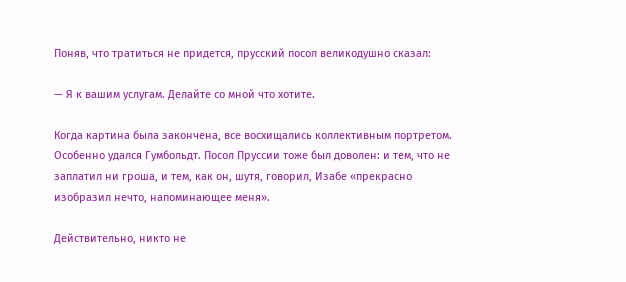Поняв, что тратиться не придется, прусский посол великодушно сказал:

— Я к вашим услугам. Делайте со мной что хотите.

Когда картина была закончена, все восхищались коллективным портретом. Особенно удался Гумбольдт. Посол Пруссии тоже был доволен: и тем, что не заплатил ни гроша, и тем, как он, шутя, говорил, Изабе «прекрасно изобразил нечто, напоминающее меня».

Действительно, никто не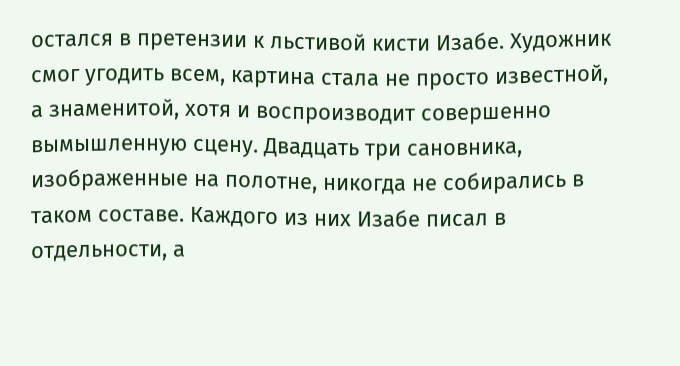остался в претензии к льстивой кисти Изабе. Художник смог угодить всем, картина стала не просто известной, а знаменитой, хотя и воспроизводит совершенно вымышленную сцену. Двадцать три сановника, изображенные на полотне, никогда не собирались в таком составе. Каждого из них Изабе писал в отдельности, а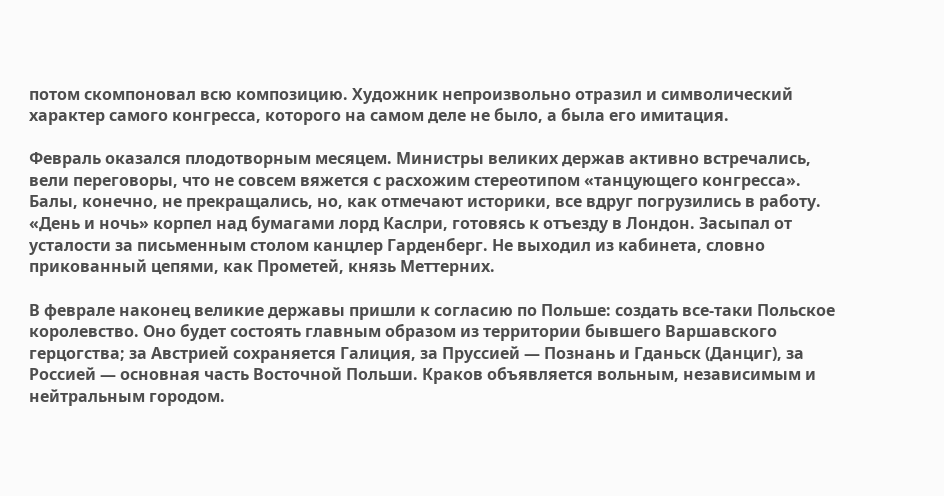потом скомпоновал всю композицию. Художник непроизвольно отразил и символический характер самого конгресса, которого на самом деле не было, а была его имитация.

Февраль оказался плодотворным месяцем. Министры великих держав активно встречались, вели переговоры, что не совсем вяжется с расхожим стереотипом «танцующего конгресса». Балы, конечно, не прекращались, но, как отмечают историки, все вдруг погрузились в работу. «День и ночь» корпел над бумагами лорд Каслри, готовясь к отъезду в Лондон. Засыпал от усталости за письменным столом канцлер Гарденберг. Не выходил из кабинета, словно прикованный цепями, как Прометей, князь Меттерних.

В феврале наконец великие державы пришли к согласию по Польше: создать все-таки Польское королевство. Оно будет состоять главным образом из территории бывшего Варшавского герцогства; за Австрией сохраняется Галиция, за Пруссией — Познань и Гданьск (Данциг), за Россией — основная часть Восточной Польши. Краков объявляется вольным, независимым и нейтральным городом.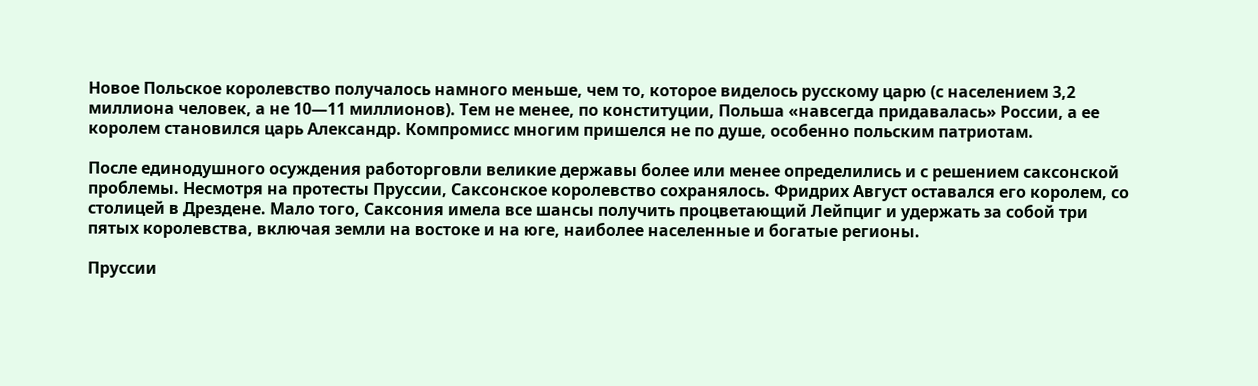Новое Польское королевство получалось намного меньше, чем то, которое виделось русскому царю (с населением 3,2 миллиона человек, а не 10—11 миллионов). Тем не менее, по конституции, Польша «навсегда придавалась» России, а ее королем становился царь Александр. Компромисс многим пришелся не по душе, особенно польским патриотам.

После единодушного осуждения работорговли великие державы более или менее определились и с решением саксонской проблемы. Несмотря на протесты Пруссии, Саксонское королевство сохранялось. Фридрих Август оставался его королем, со столицей в Дрездене. Мало того, Саксония имела все шансы получить процветающий Лейпциг и удержать за собой три пятых королевства, включая земли на востоке и на юге, наиболее населенные и богатые регионы.

Пруссии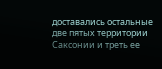доставались остальные две пятых территории Саксонии и треть ее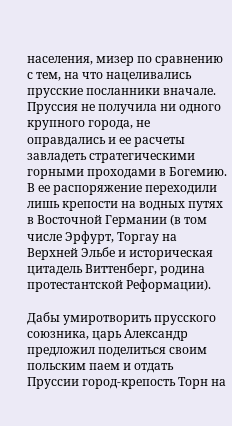населения, мизер по сравнению с тем, на что нацеливались прусские посланники вначале. Пруссия не получила ни одного крупного города, не оправдались и ее расчеты завладеть стратегическими горными проходами в Богемию. В ее распоряжение переходили лишь крепости на водных путях в Восточной Германии (в том числе Эрфурт, Торгау на Верхней Эльбе и историческая цитадель Виттенберг, родина протестантской Реформации).

Дабы умиротворить прусского союзника, царь Александр предложил поделиться своим польским паем и отдать Пруссии город-крепость Торн на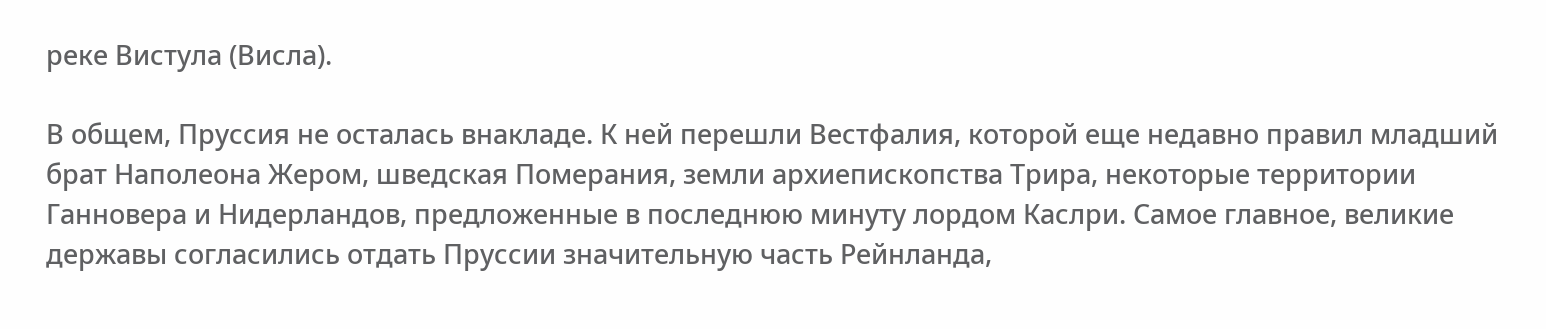реке Вистула (Висла).

В общем, Пруссия не осталась внакладе. К ней перешли Вестфалия, которой еще недавно правил младший брат Наполеона Жером, шведская Померания, земли архиепископства Трира, некоторые территории Ганновера и Нидерландов, предложенные в последнюю минуту лордом Каслри. Самое главное, великие державы согласились отдать Пруссии значительную часть Рейнланда,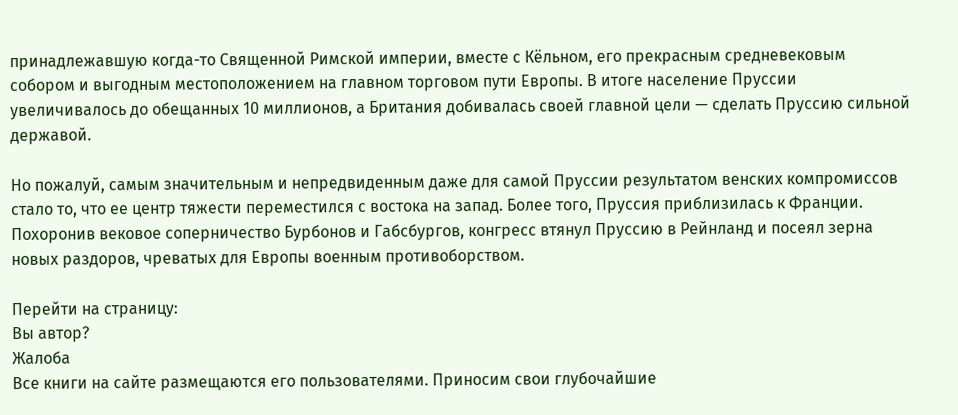принадлежавшую когда-то Священной Римской империи, вместе с Кёльном, его прекрасным средневековым собором и выгодным местоположением на главном торговом пути Европы. В итоге население Пруссии увеличивалось до обещанных 10 миллионов, а Британия добивалась своей главной цели — сделать Пруссию сильной державой.

Но пожалуй, самым значительным и непредвиденным даже для самой Пруссии результатом венских компромиссов стало то, что ее центр тяжести переместился с востока на запад. Более того, Пруссия приблизилась к Франции. Похоронив вековое соперничество Бурбонов и Габсбургов, конгресс втянул Пруссию в Рейнланд и посеял зерна новых раздоров, чреватых для Европы военным противоборством.

Перейти на страницу:
Вы автор?
Жалоба
Все книги на сайте размещаются его пользователями. Приносим свои глубочайшие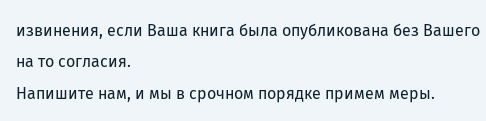извинения, если Ваша книга была опубликована без Вашего на то согласия.
Напишите нам, и мы в срочном порядке примем меры.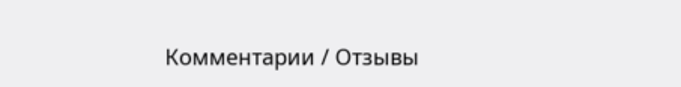Комментарии / Отзывы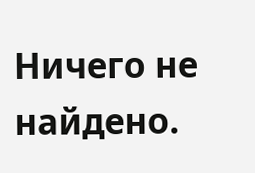Ничего не найдено.